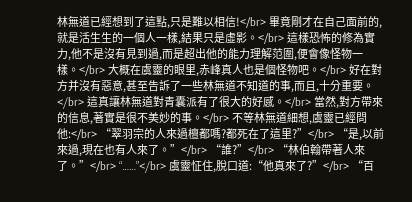林無道已經想到了這點,只是難以相信!</br> 畢竟剛才在自己面前的,就是活生生的一個人一樣,結果只是虛影。</br> 這樣恐怖的修為實力,他不是沒有見到過,而是超出他的能力理解范圍,便會像怪物一樣。</br> 大概在虞靈的眼里,赤峰真人也是個怪物吧。</br> 好在對方并沒有惡意,甚至告訴了一些林無道不知道的事,而且,十分重要。</br> 這真讓林無道對青囊派有了很大的好感。</br> 當然,對方帶來的信息,著實是很不美妙的事。</br> 不等林無道細想,虞靈已經問他:</br> “翠羽宗的人來過檀都嗎?都死在了這里?”</br> “是,以前來過,現在也有人來了。”</br> “誰?”</br> “林伯翰帶著人來了。”</br> “……”</br> 虞靈怔住,脫口道:“他真來了?”</br> “百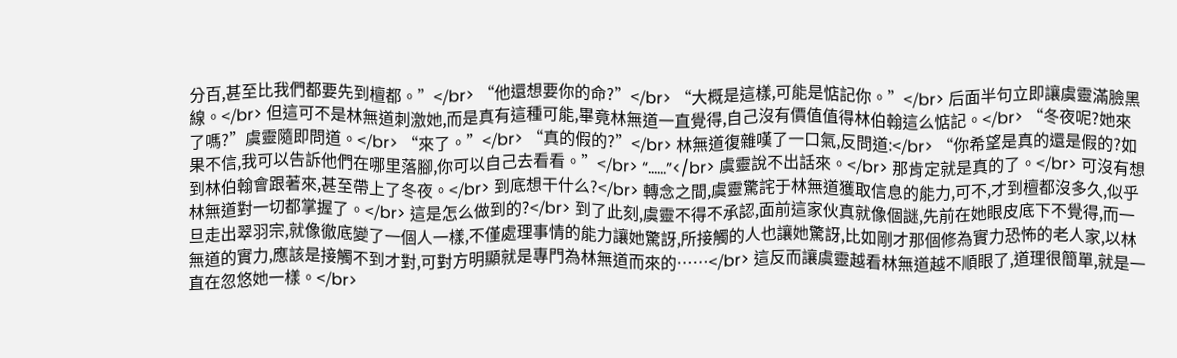分百,甚至比我們都要先到檀都。”</br> “他還想要你的命?”</br> “大概是這樣,可能是惦記你。”</br> 后面半句立即讓虞靈滿臉黑線。</br> 但這可不是林無道刺激她,而是真有這種可能,畢竟林無道一直覺得,自己沒有價值值得林伯翰這么惦記。</br> “冬夜呢?她來了嗎?”虞靈隨即問道。</br> “來了。”</br> “真的假的?”</br> 林無道復雜嘆了一口氣,反問道:</br> “你希望是真的還是假的?如果不信,我可以告訴他們在哪里落腳,你可以自己去看看。”</br> “……”</br> 虞靈說不出話來。</br> 那肯定就是真的了。</br> 可沒有想到林伯翰會跟著來,甚至帶上了冬夜。</br> 到底想干什么?</br> 轉念之間,虞靈驚詫于林無道獲取信息的能力,可不,才到檀都沒多久,似乎林無道對一切都掌握了。</br> 這是怎么做到的?</br> 到了此刻,虞靈不得不承認,面前這家伙真就像個謎,先前在她眼皮底下不覺得,而一旦走出翠羽宗,就像徹底變了一個人一樣,不僅處理事情的能力讓她驚訝,所接觸的人也讓她驚訝,比如剛才那個修為實力恐怖的老人家,以林無道的實力,應該是接觸不到才對,可對方明顯就是專門為林無道而來的……</br> 這反而讓虞靈越看林無道越不順眼了,道理很簡單,就是一直在忽悠她一樣。</br>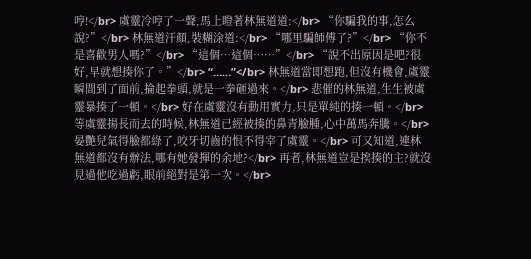哼!</br> 虞靈冷哼了一聲,馬上瞪著林無道道:</br> “你騙我的事,怎么說?”</br> 林無道汗顏,裝糊涂道:</br> “哪里騙師傅了?”</br> “你不是喜歡男人嗎?”</br> “這個…這個……”</br> “說不出原因是吧?很好,早就想揍你了。”</br> “……”</br> 林無道當即想跑,但沒有機會,虞靈瞬間到了面前,掄起拳頭,就是一拳砸過來。</br> 悲催的林無道,生生被虞靈暴揍了一頓。</br> 好在虞靈沒有動用實力,只是單純的揍一頓。</br> 等虞靈揚長而去的時候,林無道已經被揍的鼻青臉腫,心中萬馬奔騰。</br> 晏艷兒氣得臉都綠了,咬牙切齒的恨不得宰了虞靈。</br> 可又知道,連林無道都沒有辦法,哪有她發揮的余地?</br> 再者,林無道豈是挨揍的主?就沒見過他吃過虧,眼前絕對是第一次。</br>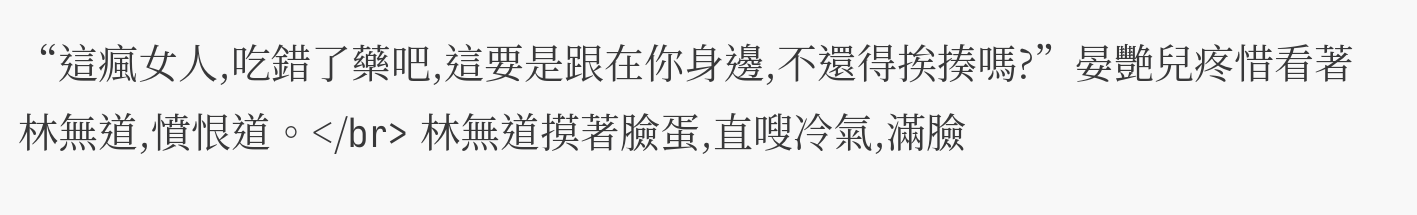“這瘋女人,吃錯了藥吧,這要是跟在你身邊,不還得挨揍嗎?”晏艷兒疼惜看著林無道,憤恨道。</br> 林無道摸著臉蛋,直嗖冷氣,滿臉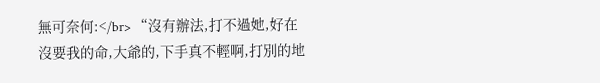無可奈何:</br> “沒有辦法,打不過她,好在沒要我的命,大爺的,下手真不輕啊,打別的地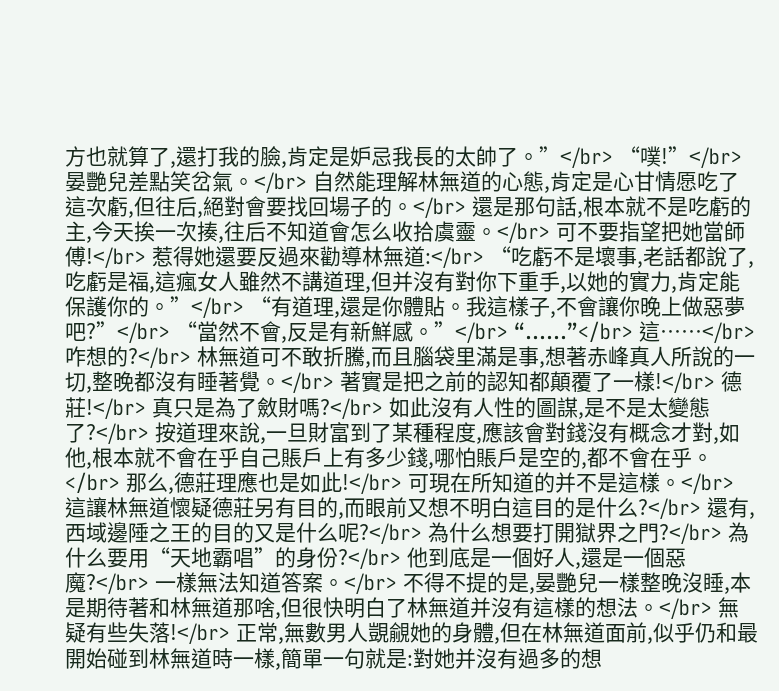方也就算了,還打我的臉,肯定是妒忌我長的太帥了。”</br> “噗!”</br> 晏艷兒差點笑岔氣。</br> 自然能理解林無道的心態,肯定是心甘情愿吃了這次虧,但往后,絕對會要找回場子的。</br> 還是那句話,根本就不是吃虧的主,今天挨一次揍,往后不知道會怎么收拾虞靈。</br> 可不要指望把她當師傅!</br> 惹得她還要反過來勸導林無道:</br> “吃虧不是壞事,老話都說了,吃虧是福,這瘋女人雖然不講道理,但并沒有對你下重手,以她的實力,肯定能保護你的。”</br> “有道理,還是你體貼。我這樣子,不會讓你晚上做惡夢吧?”</br> “當然不會,反是有新鮮感。”</br> “……”</br> 這……</br> 咋想的?</br> 林無道可不敢折騰,而且腦袋里滿是事,想著赤峰真人所說的一切,整晚都沒有睡著覺。</br> 著實是把之前的認知都顛覆了一樣!</br> 德莊!</br> 真只是為了斂財嗎?</br> 如此沒有人性的圖謀,是不是太變態了?</br> 按道理來說,一旦財富到了某種程度,應該會對錢沒有概念才對,如他,根本就不會在乎自己賬戶上有多少錢,哪怕賬戶是空的,都不會在乎。</br> 那么,德莊理應也是如此!</br> 可現在所知道的并不是這樣。</br> 這讓林無道懷疑德莊另有目的,而眼前又想不明白這目的是什么?</br> 還有,西域邊陲之王的目的又是什么呢?</br> 為什么想要打開獄界之門?</br> 為什么要用“天地霸唱”的身份?</br> 他到底是一個好人,還是一個惡魔?</br> 一樣無法知道答案。</br> 不得不提的是,晏艷兒一樣整晚沒睡,本是期待著和林無道那啥,但很快明白了林無道并沒有這樣的想法。</br> 無疑有些失落!</br> 正常,無數男人覬覦她的身體,但在林無道面前,似乎仍和最開始碰到林無道時一樣,簡單一句就是:對她并沒有過多的想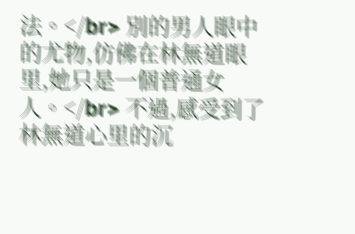法。</br> 別的男人眼中的尤物,仿佛在林無道眼里,她只是一個普通女人。</br> 不過,感受到了林無道心里的沉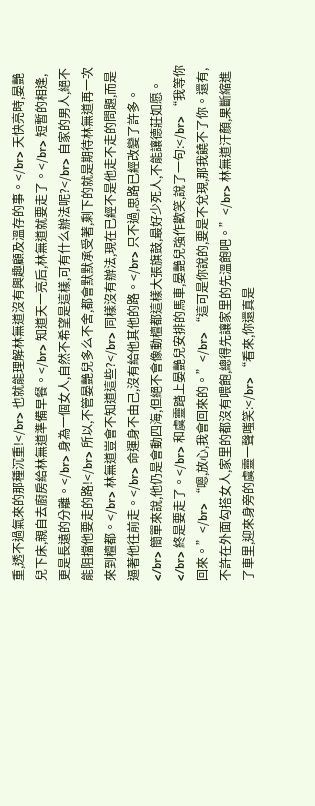重,透不過氣來的那種沉重!</br> 也就能理解林無道沒有興趣顧及溫存的事。</br> 天快亮時,晏艷兒下床,親自去廚房給林無道準備早餐。</br> 知道天一亮后,林無道就要走了。</br> 短暫的相逢,更是長遠的分離。</br> 身為一個女人,自然不希望是這樣,可有什么辦法呢?</br> 自家的男人,絕不能阻擋他要走的路!</br> 所以,不管晏艷兒多么不舍,都會默默承受著,剩下的就是期待林無道再一次來到檀都。</br> 林無道豈會不知道這些?</br> 同樣沒有辦法,現在已經不是他走不走的問題,而是逼著他往前走。</br> 命運身不由己,沒有給他其他的路。</br> 只不過,思路已經改變了許多。</br> 簡單來說,他仍是會動四海,但絕不會像動檀都這樣大張旗鼓,最好少死人,不能讓德莊如愿。</br> 終是要走了。</br> 和虞靈踏上晏艷兒安排的馬車,晏艷兒強作歡笑,說了一句:</br> “我等你回來。”</br> “嗯,放心,我會回來的。”</br> “這可是你說的,要是不兌現,那我饒不了你。還有,不許在外面勾搭女人,家里的都沒有喂飽,總得先讓家里的先溫飽吧。”</br> 林無道汗顏,果斷縮進了車里,迎來身旁的虞靈一聲嗤笑:</br> “看來,你還真是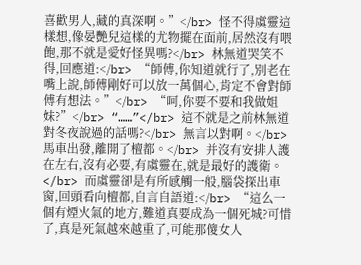喜歡男人,藏的真深啊。”</br> 怪不得虞靈這樣想,像晏艷兒這樣的尤物擺在面前,居然沒有喂飽,那不就是愛好怪異嗎?</br> 林無道哭笑不得,回應道:</br> “師傅,你知道就行了,別老在嘴上說,師傅剛好可以放一萬個心,肯定不會對師傅有想法。”</br> “呵,你要不要和我做姐妹?”</br> “……”</br> 這不就是之前林無道對冬夜說過的話嗎?</br> 無言以對啊。</br> 馬車出發,離開了檀都。</br> 并沒有安排人護在左右,沒有必要,有虞靈在,就是最好的護衛。</br> 而虞靈卻是有所感觸一般,腦袋探出車窗,回頭看向檀都,自言自語道:</br> “這么一個有煙火氣的地方,難道真要成為一個死城?可惜了,真是死氣越來越重了,可能那傻女人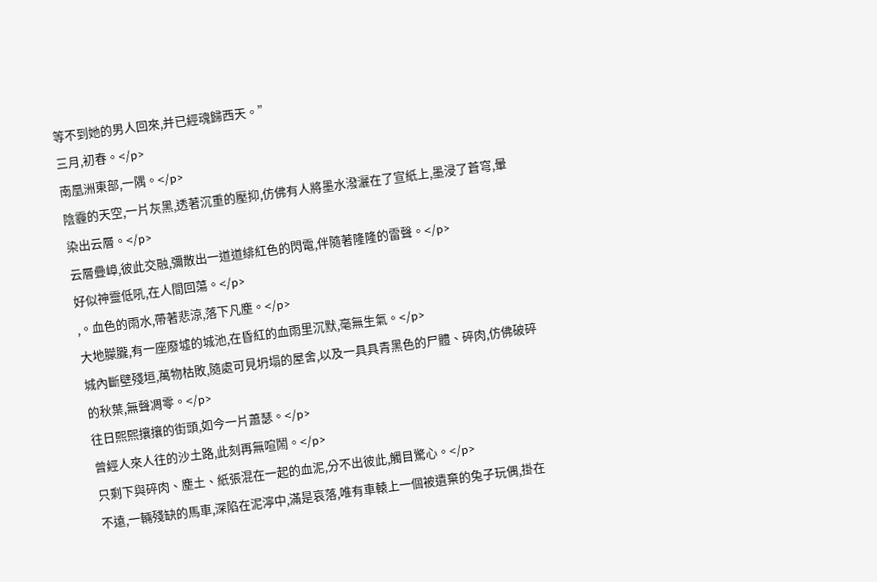等不到她的男人回來,并已經魂歸西天。”
三月,初春。</p>
南凰洲東部,一隅。</p>
陰霾的天空,一片灰黑,透著沉重的壓抑,仿佛有人將墨水潑灑在了宣紙上,墨浸了蒼穹,暈染出云層。</p>
云層疊嶂,彼此交融,彌散出一道道緋紅色的閃電,伴隨著隆隆的雷聲。</p>
好似神靈低吼,在人間回蕩。</p>
,。血色的雨水,帶著悲涼,落下凡塵。</p>
大地朦朧,有一座廢墟的城池,在昏紅的血雨里沉默,毫無生氣。</p>
城內斷壁殘垣,萬物枯敗,隨處可見坍塌的屋舍,以及一具具青黑色的尸體、碎肉,仿佛破碎的秋葉,無聲凋零。</p>
往日熙熙攘攘的街頭,如今一片蕭瑟。</p>
曾經人來人往的沙土路,此刻再無喧鬧。</p>
只剩下與碎肉、塵土、紙張混在一起的血泥,分不出彼此,觸目驚心。</p>
不遠,一輛殘缺的馬車,深陷在泥濘中,滿是哀落,唯有車轅上一個被遺棄的兔子玩偶,掛在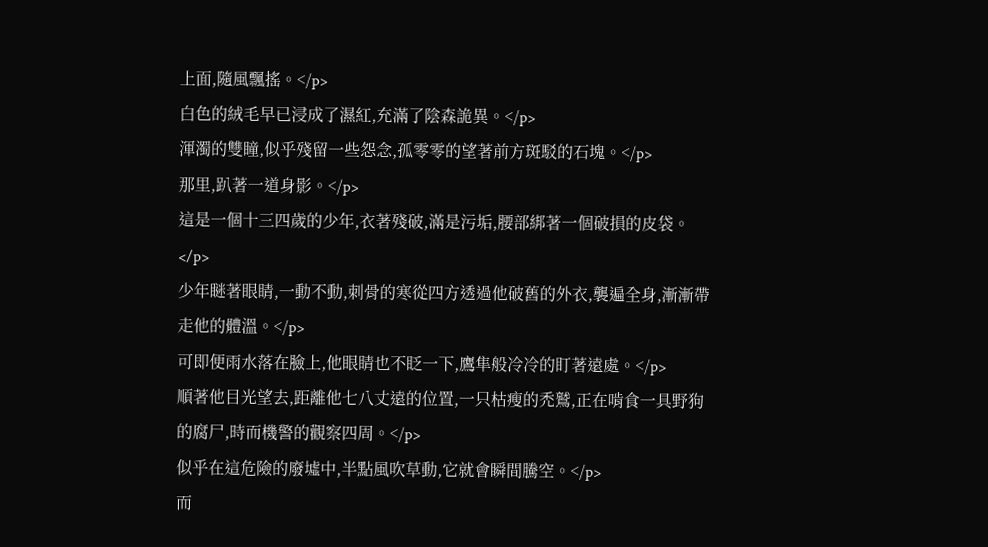上面,隨風飄搖。</p>
白色的絨毛早已浸成了濕紅,充滿了陰森詭異。</p>
渾濁的雙瞳,似乎殘留一些怨念,孤零零的望著前方斑駁的石塊。</p>
那里,趴著一道身影。</p>
這是一個十三四歲的少年,衣著殘破,滿是污垢,腰部綁著一個破損的皮袋。</p>
少年瞇著眼睛,一動不動,刺骨的寒從四方透過他破舊的外衣,襲遍全身,漸漸帶走他的體溫。</p>
可即便雨水落在臉上,他眼睛也不眨一下,鷹隼般冷冷的盯著遠處。</p>
順著他目光望去,距離他七八丈遠的位置,一只枯瘦的禿鷲,正在啃食一具野狗的腐尸,時而機警的觀察四周。</p>
似乎在這危險的廢墟中,半點風吹草動,它就會瞬間騰空。</p>
而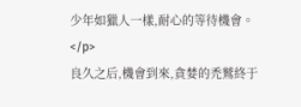少年如獵人一樣,耐心的等待機會。</p>
良久之后,機會到來,貪婪的禿鷲終于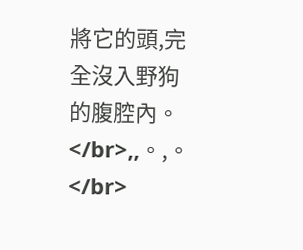將它的頭,完全沒入野狗的腹腔內。</br>,,。,。</br>